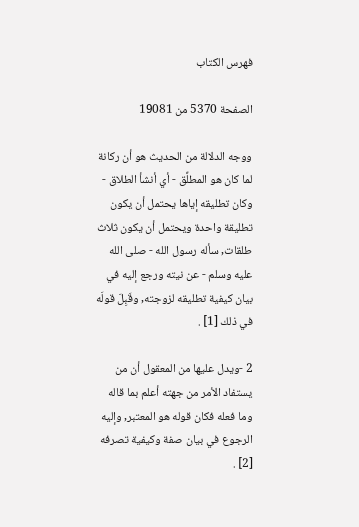فهرس الكتاب

الصفحة 5370 من 19081

ووجه الدلالة من الحديث هو أن ركانة لما كان هو المطلِّق - أي أنشأ الطلاق - وكان تطليقه إياها يحتمل أن يكون تطليقة واحدة ويحتمل أن يكون ثلاث طلقات, سأله رسول الله - صلى الله عليه وسلم - عن نيته ورجع إليه في بيان كيفية تطليقه لزوجته, وقَبِلَ قولَه في ذلك [1] .

2 -ويدل عليها من المعقول أن من يستفاد الأمر من جهته أعلم بما قاله وما فعله فكان قوله هو المعتبر, وإليه الرجوع في بيان صفة وكيفية تصرفه [2] .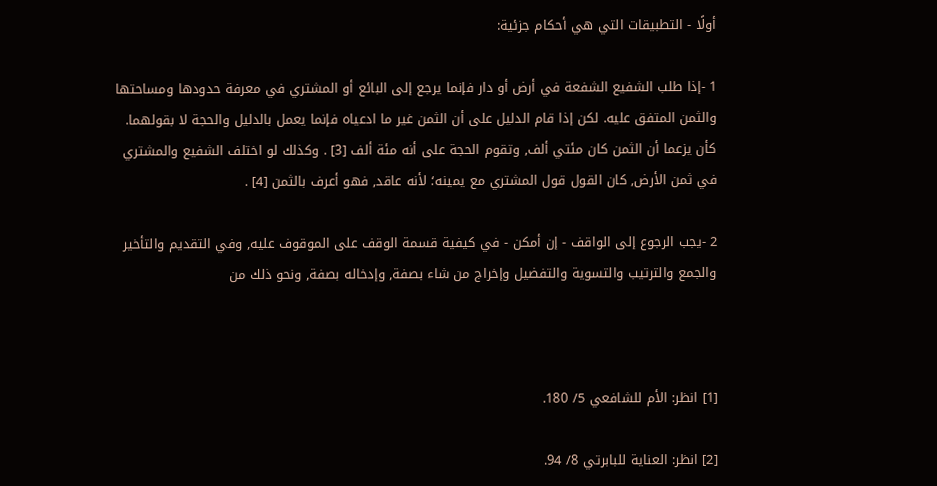أولًا - التطبيقات التي هي أحكام جزئية:

1 -إذا طلب الشفيع الشفعة في أرض أو دار فإنما يرجع إلى البائع أو المشتري في معرفة حدودها ومساحتها والثمن المتفق عليه. لكن إذا قام الدليل على أن الثمن غير ما ادعياه فإنما يعمل بالدليل والحجة لا بقولهما. كأن يزعما أن الثمن كان مئتي ألف, وتقوم الحجة على أنه مئة ألف [3] . وكذلك لو اختلف الشفيع والمشتري في ثمن الأرض, كان القول قول المشتري مع يمينه؛ لأنه عاقد, فهو أعرف بالثمن [4] .

2 -يجب الرجوع إلى الواقف - إن أمكن - في كيفية قسمة الوقف على الموقوف عليه, وفي التقديم والتأخير والجمع والترتيب والتسوية والتفضيل وإخراج من شاء بصفة, وإدخاله بصفة, ونحو ذلك من



[1] انظر: الأم للشافعي 5/ 180.

[2] انظر: العناية للبابرتي 8/ 94.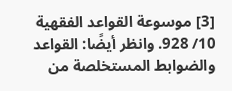[3] موسوعة القواعد الفقهية 10/ 928. وانظر أيضًا: القواعد والضوابط المستخلصة من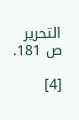التحرير ص 181.

[4]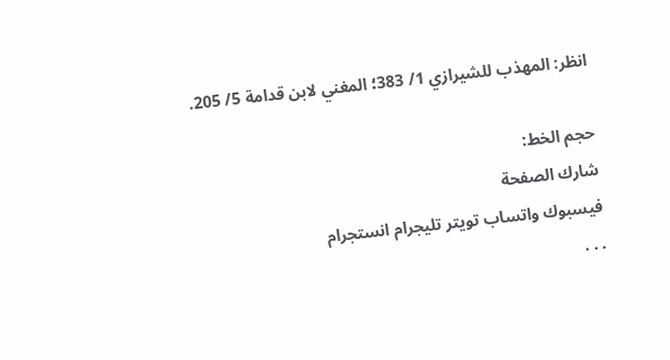انظر: المهذب للشيرازي 1/ 383؛ المغني لابن قدامة 5/ 205.

حجم الخط:
شارك الصفحة
فيسبوك واتساب تويتر تليجرام انستجرام
. . .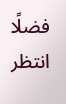فضلًا انتظر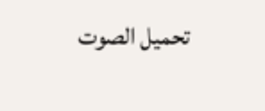تحميل الصوت